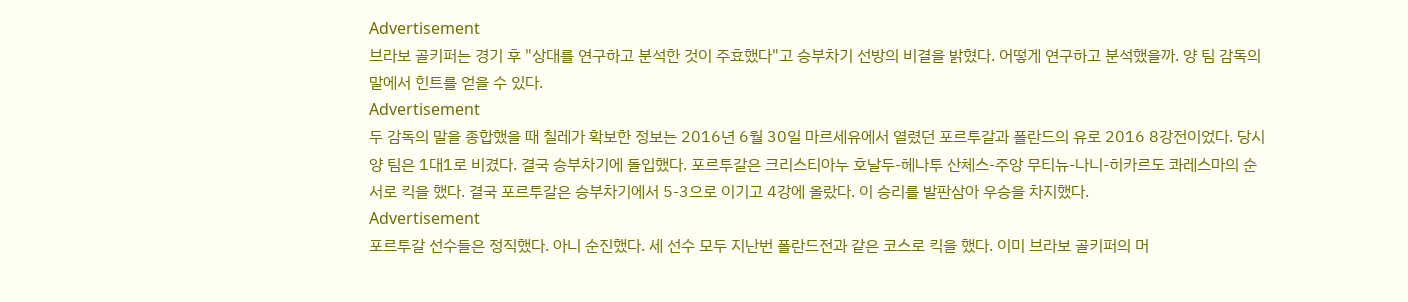Advertisement
브라보 골키퍼는 경기 후 "상대를 연구하고 분석한 것이 주효했다"고 승부차기 선방의 비결을 밝혔다. 어떻게 연구하고 분석했을까. 양 팀 감독의 말에서 힌트를 얻을 수 있다.
Advertisement
두 감독의 말을 종합했을 때 칠레가 확보한 정보는 2016년 6월 30일 마르세유에서 열렸던 포르투갈과 폴란드의 유로 2016 8강전이었다. 당시 양 팀은 1대1로 비겼다. 결국 승부차기에 돌입했다. 포르투갈은 크리스티아누 호날두-헤나투 산체스-주앙 무티뉴-나니-히카르도 콰레스마의 순서로 킥을 했다. 결국 포르투갈은 승부차기에서 5-3으로 이기고 4강에 올랐다. 이 승리를 발판삼아 우승을 차지했다.
Advertisement
포르투갈 선수들은 정직했다. 아니 순진했다. 세 선수 모두 지난번 폴란드전과 같은 코스로 킥을 했다. 이미 브라보 골키퍼의 머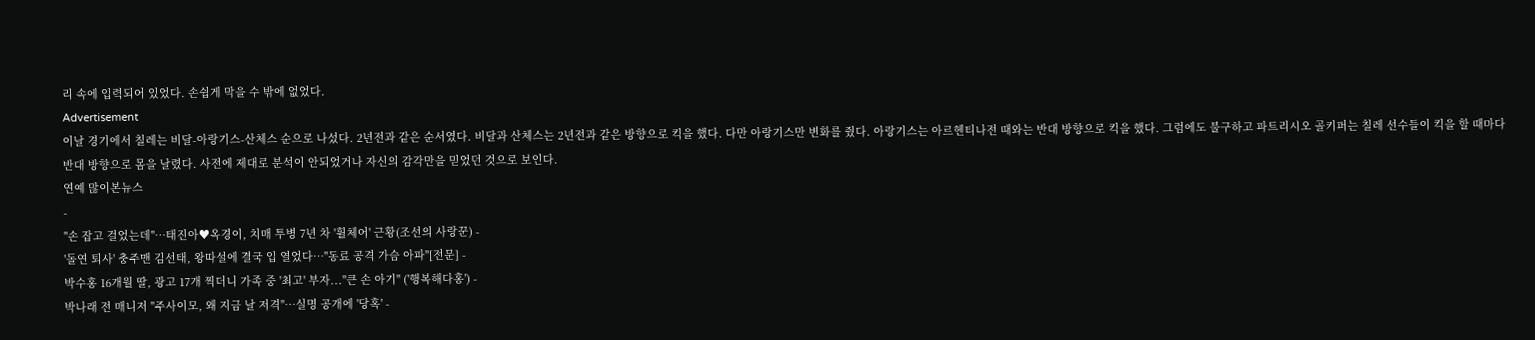리 속에 입력되어 있었다. 손쉽게 막을 수 밖에 없었다.
Advertisement
이날 경기에서 칠레는 비달-아랑기스-산체스 순으로 나섰다. 2년전과 같은 순서였다. 비달과 산체스는 2년전과 같은 방향으로 킥을 했다. 다만 아랑기스만 변화를 줬다. 아랑기스는 아르헨티나전 때와는 반대 방향으로 킥을 했다. 그럼에도 불구하고 파트리시오 골키퍼는 칠레 선수들이 킥을 할 때마다 반대 방향으로 몸을 날렸다. 사전에 제대로 분석이 안되었거나 자신의 감각만을 믿었던 것으로 보인다.
연예 많이본뉴스
-
"손 잡고 걸었는데"…태진아♥옥경이, 치매 투병 7년 차 '휠체어' 근황(조선의 사랑꾼) -
'돌연 퇴사' 충주맨 김선태, 왕따설에 결국 입 열었다…"동료 공격 가슴 아파"[전문] -
박수홍 16개월 딸, 광고 17개 찍더니 가족 중 '최고' 부자..."큰 손 아기" ('행복해다홍') -
박나래 전 매니저 "주사이모, 왜 지금 날 저격"…실명 공개에 '당혹' -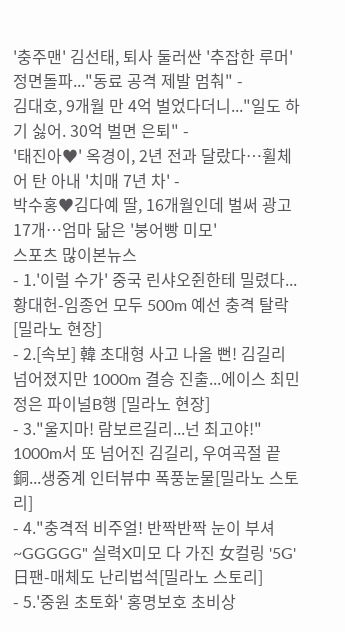'충주맨' 김선태, 퇴사 둘러싼 '추잡한 루머' 정면돌파..."동료 공격 제발 멈춰" -
김대호, 9개월 만 4억 벌었다더니..."일도 하기 싫어. 30억 벌면 은퇴" -
'태진아♥' 옥경이, 2년 전과 달랐다…휠체어 탄 아내 '치매 7년 차' -
박수홍♥김다예 딸, 16개월인데 벌써 광고 17개…엄마 닮은 '붕어빵 미모'
스포츠 많이본뉴스
- 1.'이럴 수가' 중국 린샤오쥔한테 밀렸다...황대헌-임종언 모두 500m 예선 충격 탈락[밀라노 현장]
- 2.[속보] 韓 초대형 사고 나올 뻔! 김길리 넘어졌지만 1000m 결승 진출...에이스 최민정은 파이널B행 [밀라노 현장]
- 3."울지마! 람보르길리...넌 최고야!" 1000m서 또 넘어진 김길리, 우여곡절 끝 銅...생중계 인터뷰中 폭풍눈물[밀라노 스토리]
- 4."충격적 비주얼! 반짝반짝 눈이 부셔~GGGGG" 실력X미모 다 가진 女컬링 '5G' 日팬-매체도 난리법석[밀라노 스토리]
- 5.'중원 초토화' 홍명보호 초비상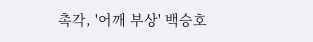촉각, '어깨 부상' 백승호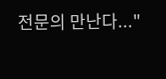전문의 만난다..."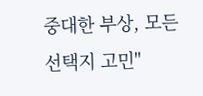중대한 부상, 모든 선택지 고민"